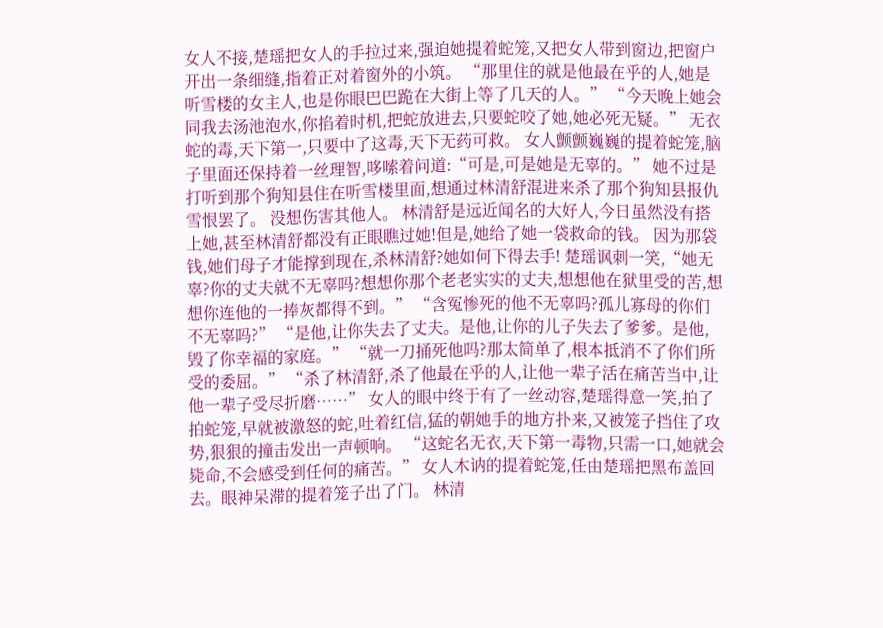女人不接,楚瑶把女人的手拉过来,强迫她提着蛇笼,又把女人带到窗边,把窗户开出一条细缝,指着正对着窗外的小筑。 “那里住的就是他最在乎的人,她是听雪楼的女主人,也是你眼巴巴跪在大街上等了几天的人。” “今天晚上她会同我去汤池泡水,你掐着时机,把蛇放进去,只要蛇咬了她,她必死无疑。” 无衣蛇的毒,天下第一,只要中了这毒,天下无药可救。 女人颤颤巍巍的提着蛇笼,脑子里面还保持着一丝理智,哆嗦着问道:“可是,可是她是无辜的。” 她不过是打听到那个狗知县住在听雪楼里面,想通过林清舒混进来杀了那个狗知县报仇雪恨罢了。 没想伤害其他人。 林清舒是远近闻名的大好人,今日虽然没有搭上她,甚至林清舒都没有正眼瞧过她!但是,她给了她一袋救命的钱。 因为那袋钱,她们母子才能撑到现在,杀林清舒?她如何下得去手! 楚瑶讽刺一笑,“她无辜?你的丈夫就不无辜吗?想想你那个老老实实的丈夫,想想他在狱里受的苦,想想你连他的一捧灰都得不到。” “含冤惨死的他不无辜吗?孤儿寡母的你们不无辜吗?” “是他,让你失去了丈夫。是他,让你的儿子失去了爹爹。是他,毁了你幸福的家庭。” “就一刀捅死他吗?那太简单了,根本抵消不了你们所受的委屈。” “杀了林清舒,杀了他最在乎的人,让他一辈子活在痛苦当中,让他一辈子受尽折磨……” 女人的眼中终于有了一丝动容,楚瑶得意一笑,拍了拍蛇笼,早就被激怒的蛇,吐着红信,猛的朝她手的地方扑来,又被笼子挡住了攻势,狠狠的撞击发出一声顿响。 “这蛇名无衣,天下第一毒物,只需一口,她就会毙命,不会感受到任何的痛苦。” 女人木讷的提着蛇笼,任由楚瑶把黑布盖回去。眼神呆滞的提着笼子出了门。 林清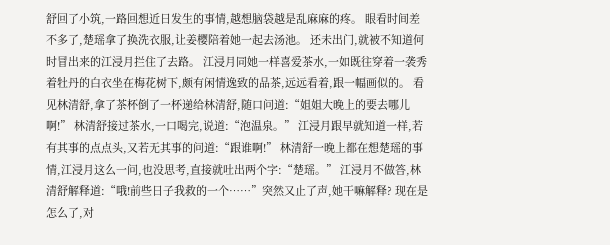舒回了小筑,一路回想近日发生的事情,越想脑袋越是乱麻麻的疼。 眼看时间差不多了,楚瑶拿了换洗衣服,让姜樱陪着她一起去汤池。 还未出门,就被不知道何时冒出来的江浸月拦住了去路。 江浸月同她一样喜爱茶水,一如既往穿着一袭秀着牡丹的白衣坐在梅花树下,颇有闲情逸致的品茶,远远看着,跟一幅画似的。 看见林清舒,拿了茶杯倒了一杯递给林清舒,随口问道:“姐姐大晚上的要去哪儿啊!” 林清舒接过茶水,一口喝完,说道:“泡温泉。” 江浸月跟早就知道一样,若有其事的点点头,又若无其事的问道:“跟谁啊!” 林清舒一晚上都在想楚瑶的事情,江浸月这么一问,也没思考,直接就吐出两个字:“楚瑶。” 江浸月不做答,林清舒解释道:“哦!前些日子我救的一个……”突然又止了声,她干嘛解释? 现在是怎么了,对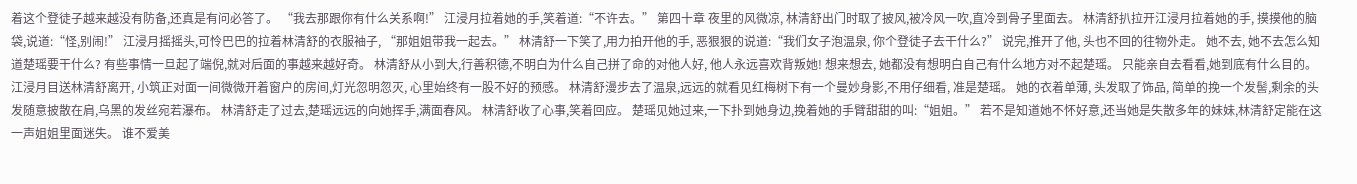着这个登徒子越来越没有防备,还真是有问必答了。 “我去那跟你有什么关系啊!” 江浸月拉着她的手,笑着道:“不许去。” 第四十章 夜里的风微凉, 林清舒出门时取了披风,被冷风一吹,直冷到骨子里面去。 林清舒扒拉开江浸月拉着她的手, 摸摸他的脑袋,说道:“怪,别闹!” 江浸月摇摇头,可怜巴巴的拉着林清舒的衣服袖子, “那姐姐带我一起去。” 林清舒一下笑了,用力拍开他的手, 恶狠狠的说道:“我们女子泡温泉, 你个登徒子去干什么?” 说完,推开了他, 头也不回的往物外走。 她不去, 她不去怎么知道楚瑶要干什么? 有些事情一旦起了端倪,就对后面的事越来越好奇。 林清舒从小到大,行善积德,不明白为什么自己拼了命的对他人好, 他人永远喜欢背叛她! 想来想去, 她都没有想明白自己有什么地方对不起楚瑶。 只能亲自去看看,她到底有什么目的。 江浸月目送林清舒离开, 小筑正对面一间微微开着窗户的房间,灯光忽明忽灭, 心里始终有一股不好的预感。 林清舒漫步去了温泉,远远的就看见红梅树下有一个曼妙身影,不用仔细看, 准是楚瑶。 她的衣着单薄, 头发取了饰品, 简单的挽一个发髻,剩余的头发随意披散在肩,乌黑的发丝宛若瀑布。 林清舒走了过去,楚瑶远远的向她挥手,满面春风。 林清舒收了心事,笑着回应。 楚瑶见她过来,一下扑到她身边,挽着她的手臂甜甜的叫:“姐姐。” 若不是知道她不怀好意,还当她是失散多年的妹妹,林清舒定能在这一声姐姐里面迷失。 谁不爱美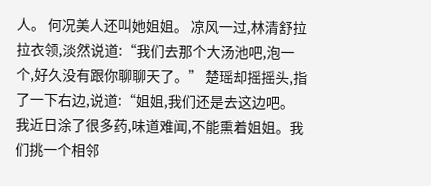人。 何况美人还叫她姐姐。 凉风一过,林清舒拉拉衣领,淡然说道:“我们去那个大汤池吧,泡一个,好久没有跟你聊聊天了。” 楚瑶却摇摇头,指了一下右边,说道:“姐姐,我们还是去这边吧。我近日涂了很多药,味道难闻,不能熏着姐姐。我们挑一个相邻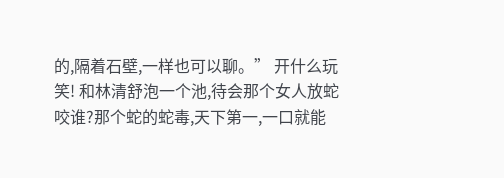的,隔着石壁,一样也可以聊。” 开什么玩笑! 和林清舒泡一个池,待会那个女人放蛇咬谁?那个蛇的蛇毒,天下第一,一口就能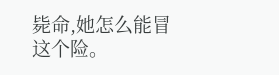毙命,她怎么能冒这个险。